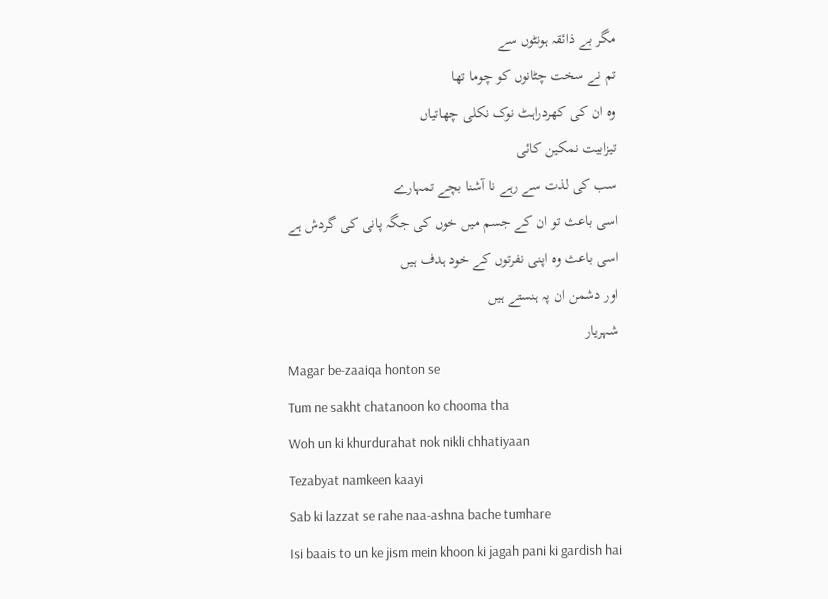مگر بے ذائقہ ہونٹوں سے
تم نے سخت چٹانوں کو چوما تھا
وہ ان کی کھردراہٹ نوک نکلی چھاتیاں
تیزابیت نمکین کائی
سب کی لذت سے رہے نا آشنا بچے تمہارے
اسی باعث تو ان کے جسم میں خوں کی جگہ پانی کی گردش ہے
اسی باعث وہ اپنی نفرتوں کے خود ہدف ہیں
اور دشمن ان پہ ہنستے ہیں
شہریار
Magar be-zaaiqa honton se
Tum ne sakht chatanoon ko chooma tha
Woh un ki khurdurahat nok nikli chhatiyaan
Tezabyat namkeen kaayi
Sab ki lazzat se rahe naa-ashna bache tumhare
Isi baais to un ke jism mein khoon ki jagah pani ki gardish hai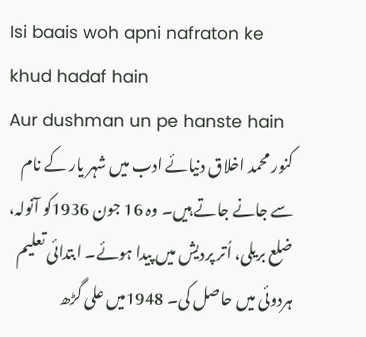Isi baais woh apni nafraton ke khud hadaf hain
Aur dushman un pe hanste hain
کنور محمد اخلاق دنیائے ادب میں شہر یار کے نام سے جانے جاتے ہیں۔ وہ 16 جون 1936کو آنولہ، ضلع بریلی، اُتر پردیش میں پیدا ہوئے۔ ابتدائی تعلیم ہردوئی میں حاصل کی۔ 1948میں علی گڑھ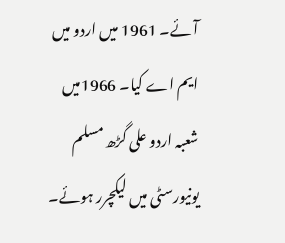آئے۔ 1961 میں اردو میں ایم اے کیا۔ 1966میں شعبہ اردو علی گڑھ مسلم یونیورسٹی میں لیکچرر ہوئے۔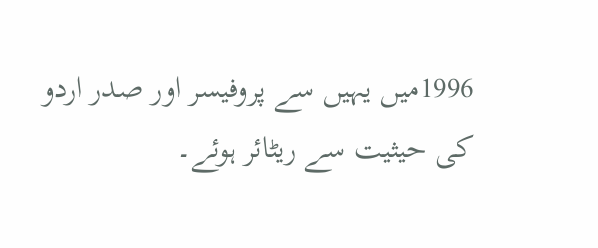1996میں یہیں سے پروفیسر اور صدر اردو کی حیثیت سے ریٹائر ہوئے۔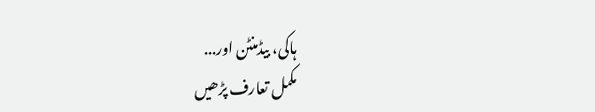ہاکی، بیڈمنٹن اور...
مکمل تعارف پڑھیں